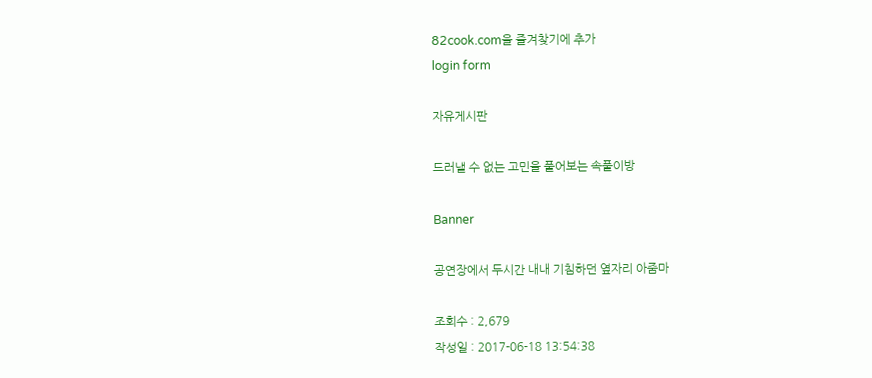82cook.com을 즐겨찾기에 추가
login form

자유게시판

드러낼 수 없는 고민을 풀어보는 속풀이방

Banner

공연장에서 두시간 내내 기침하던 옆자리 아줌마

조회수 : 2,679
작성일 : 2017-06-18 13:54:38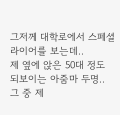그저께 대학로에서 스페셜 라이어를 보는데..
제 옆에 앉은 50대 정도 되보이는 아줌마 두명..
그 중 제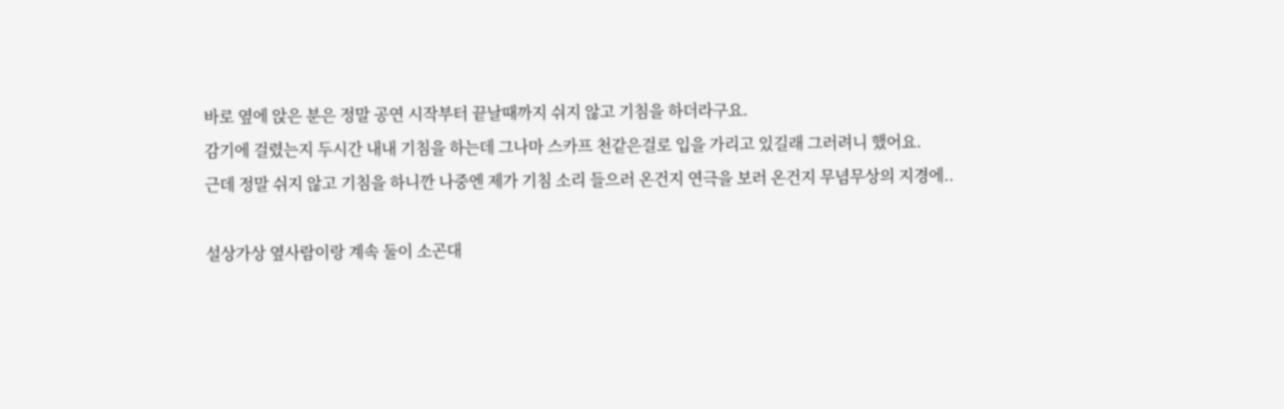바로 옆에 앉은 분은 정말 공연 시작부터 끝날때까지 쉬지 않고 기침을 하더라구요.
감기에 걸렸는지 두시간 내내 기침을 하는데 그나마 스카프 천같은걸로 입을 가리고 있길래 그러려니 했어요.
근데 정말 쉬지 않고 기침을 하니깐 나중엔 제가 기침 소리 들으러 온건지 연극을 보러 온건지 무념무상의 지경에..

설상가상 옆사람이랑 계속 둘이 소곤대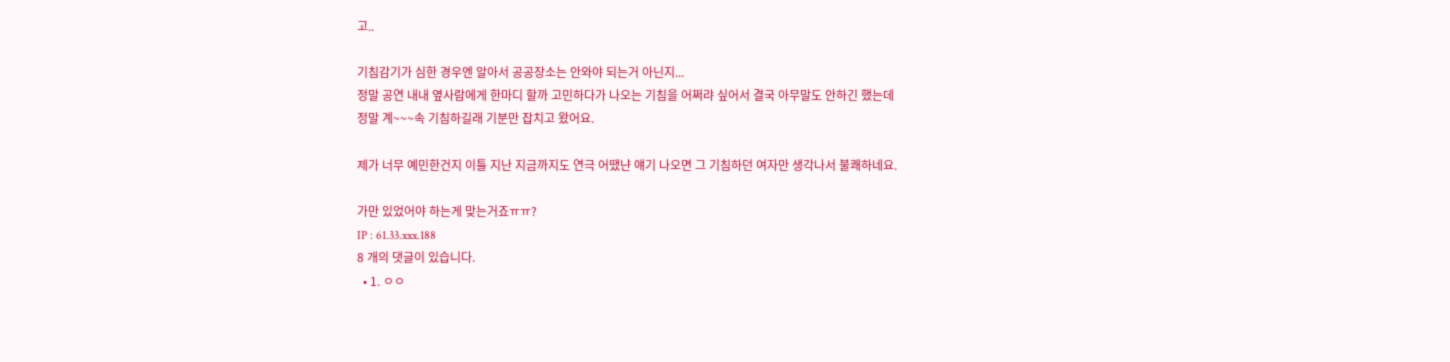고..

기침감기가 심한 경우엔 알아서 공공장소는 안와야 되는거 아닌지...
정말 공연 내내 옆사람에게 한마디 할까 고민하다가 나오는 기침을 어쩌랴 싶어서 결국 아무말도 안하긴 했는데
정말 계~~~속 기침하길래 기분만 잡치고 왔어요.

제가 너무 예민한건지 이틀 지난 지금까지도 연극 어땠냔 얘기 나오면 그 기침하던 여자만 생각나서 불쾌하네요.

가만 있었어야 하는게 맞는거죠ㅠㅠ?
IP : 61.33.xxx.188
8 개의 댓글이 있습니다.
  • 1. ㅇㅇ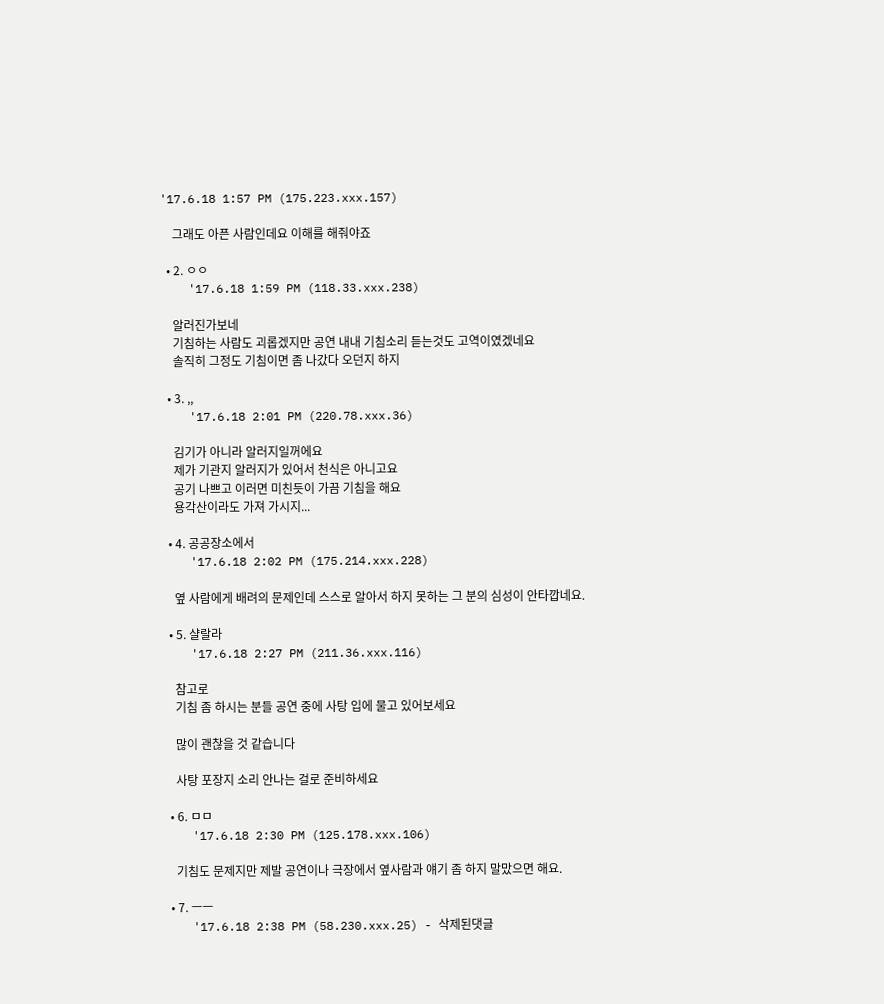'17.6.18 1:57 PM (175.223.xxx.157)

    그래도 아픈 사람인데요 이해를 해줘야죠

  • 2. ㅇㅇ
    '17.6.18 1:59 PM (118.33.xxx.238)

    알러진가보네
    기침하는 사람도 괴롭겠지만 공연 내내 기침소리 듣는것도 고역이였겠네요
    솔직히 그정도 기침이면 좀 나갔다 오던지 하지

  • 3. ,,
    '17.6.18 2:01 PM (220.78.xxx.36)

    김기가 아니라 알러지일꺼에요
    제가 기관지 알러지가 있어서 천식은 아니고요
    공기 나쁘고 이러면 미친듯이 가끔 기침을 해요
    용각산이라도 가져 가시지...

  • 4. 공공장소에서
    '17.6.18 2:02 PM (175.214.xxx.228)

    옆 사람에게 배려의 문제인데 스스로 알아서 하지 못하는 그 분의 심성이 안타깝네요.

  • 5. 샬랄라
    '17.6.18 2:27 PM (211.36.xxx.116)

    참고로
    기침 좀 하시는 분들 공연 중에 사탕 입에 물고 있어보세요

    많이 괜찮을 것 같습니다

    사탕 포장지 소리 안나는 걸로 준비하세요

  • 6. ㅁㅁ
    '17.6.18 2:30 PM (125.178.xxx.106)

    기침도 문제지만 제발 공연이나 극장에서 옆사람과 얘기 좀 하지 말맜으면 해요.

  • 7. ㅡㅡ
    '17.6.18 2:38 PM (58.230.xxx.25) - 삭제된댓글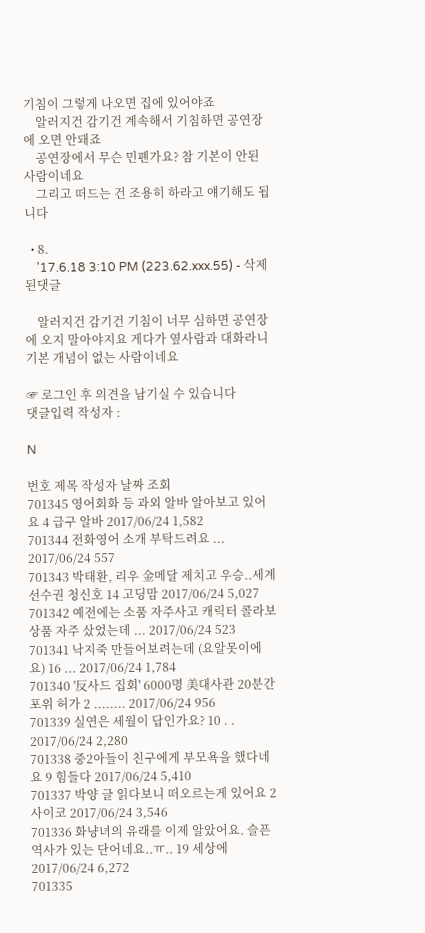기침이 그렇게 나오면 집에 있어야죠
    알러지건 감기건 계속해서 기침하면 공연장에 오면 안돼죠
    공연장에서 무슨 민폔가요? 참 기본이 안된 사람이네요
    그리고 떠드는 건 조용히 하라고 얘기해도 됩니다

  • 8.
    '17.6.18 3:10 PM (223.62.xxx.55) - 삭제된댓글

    알러지건 감기건 기침이 너무 심하면 공연장에 오지 말아야지요 게다가 옆사람과 대화라니 기본 개념이 없는 사람이네요

☞ 로그인 후 의견을 남기실 수 있습니다
댓글입력 작성자 :

N

번호 제목 작성자 날짜 조회
701345 영어회화 등 과외 알바 알아보고 있어요 4 급구 알바 2017/06/24 1,582
701344 전화영어 소개 부탁드려요 ... 2017/06/24 557
701343 박태환, 리우 金메달 제치고 우승..세계선수권 청신호 14 고딩맘 2017/06/24 5,027
701342 예전에는 소품 자주사고 캐릭터 콜라보상품 자주 샀었는데 ... 2017/06/24 523
701341 낙지죽 만들어보려는데 (요알못이에요) 16 ... 2017/06/24 1,784
701340 '反사드 집회' 6000명 美대사관 20분간 포위 허가 2 ........ 2017/06/24 956
701339 실연은 세월이 답인가요? 10 . . 2017/06/24 2,280
701338 중2아들이 친구에게 부모욕을 했다네요 9 힘들다 2017/06/24 5,410
701337 박양 글 읽다보니 떠오르는게 있어요 2 사이코 2017/06/24 3,546
701336 화냥녀의 유래를 이제 알았어요. 슬픈 역사가 있는 단어네요..ㅠ.. 19 세상에 2017/06/24 6,272
701335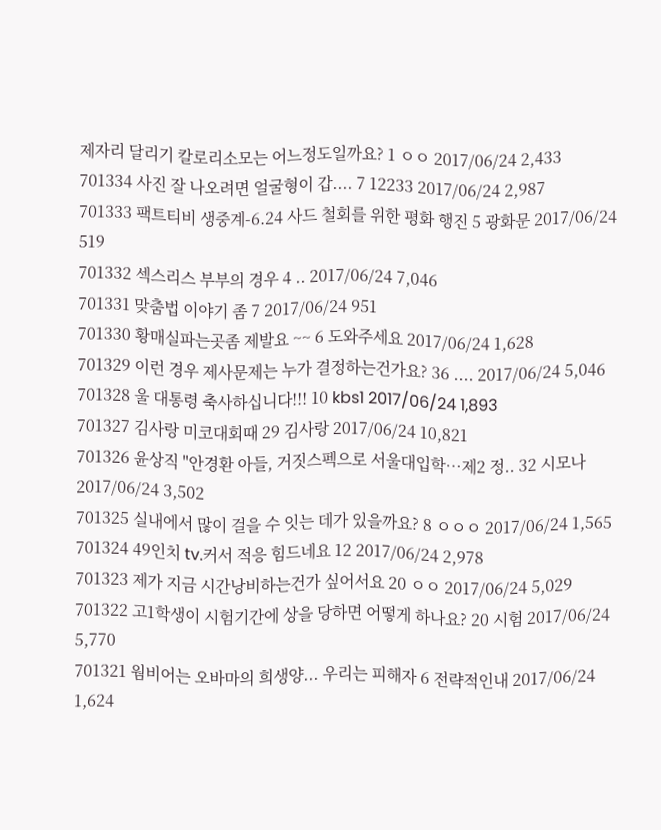제자리 달리기 칼로리소모는 어느정도일까요? 1 ㅇㅇ 2017/06/24 2,433
701334 사진 잘 나오려면 얼굴형이 갑.... 7 12233 2017/06/24 2,987
701333 팩트티비 생중계-6.24 사드 철회를 위한 평화 행진 5 광화문 2017/06/24 519
701332 섹스리스 부부의 경우 4 .. 2017/06/24 7,046
701331 맞춤법 이야기 좀 7 2017/06/24 951
701330 황매실파는곳좀 제발요 ~~ 6 도와주세요 2017/06/24 1,628
701329 이런 경우 제사문제는 누가 결정하는건가요? 36 .... 2017/06/24 5,046
701328 울 대통령 축사하십니다!!! 10 kbs1 2017/06/24 1,893
701327 김사랑 미코대회때 29 김사랑 2017/06/24 10,821
701326 윤상직 "안경환 아들, 거짓스펙으로 서울대입학…제2 정.. 32 시모나 2017/06/24 3,502
701325 실내에서 많이 걸을 수 잇는 데가 있을까요? 8 ㅇㅇㅇ 2017/06/24 1,565
701324 49인치 tv.커서 적응 힘드네요 12 2017/06/24 2,978
701323 제가 지금 시간낭비하는건가 싶어서요 20 ㅇㅇ 2017/06/24 5,029
701322 고1학생이 시험기간에 상을 당하면 어떻게 하나요? 20 시험 2017/06/24 5,770
701321 웜비어는 오바마의 희생양... 우리는 피해자 6 전략적인내 2017/06/24 1,624